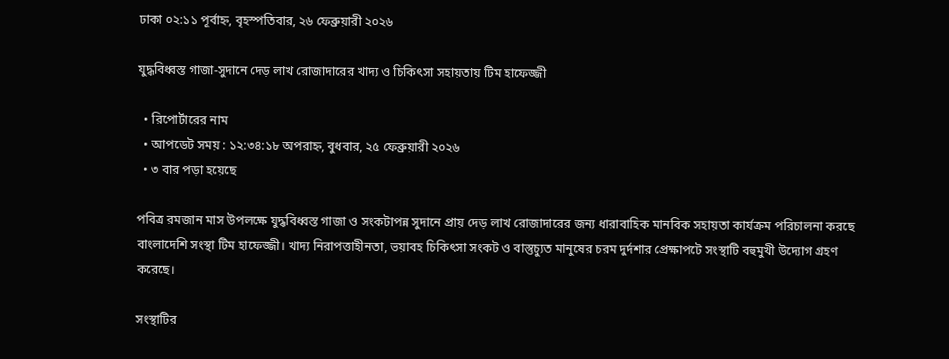ঢাকা ০২:১১ পূর্বাহ্ন, বৃহস্পতিবার, ২৬ ফেব্রুয়ারী ২০২৬

যুদ্ধবিধ্বস্ত গাজা-সুদানে দেড় লাখ রোজাদারের খাদ্য ও চিকিৎসা সহায়তায় টিম হাফেজ্জী

  • রিপোর্টারের নাম
  • আপডেট সময় : ১২:৩৪:১৮ অপরাহ্ন, বুধবার, ২৫ ফেব্রুয়ারী ২০২৬
  • ৩ বার পড়া হয়েছে

পবিত্র রমজান মাস উপলক্ষে যুদ্ধবিধ্বস্ত গাজা ও সংকটাপন্ন সুদানে প্রায় দেড় লাখ রোজাদারের জন্য ধারাবাহিক মানবিক সহায়তা কার্যক্রম পরিচালনা করছে বাংলাদেশি সংস্থা টিম হাফেজ্জী। খাদ্য নিরাপত্তাহীনতা, ভয়াবহ চিকিৎসা সংকট ও বাস্তুচ্যুত মানুষের চরম দুর্দশার প্রেক্ষাপটে সংস্থাটি বহুমুখী উদ্যোগ গ্রহণ করেছে।

সংস্থাটির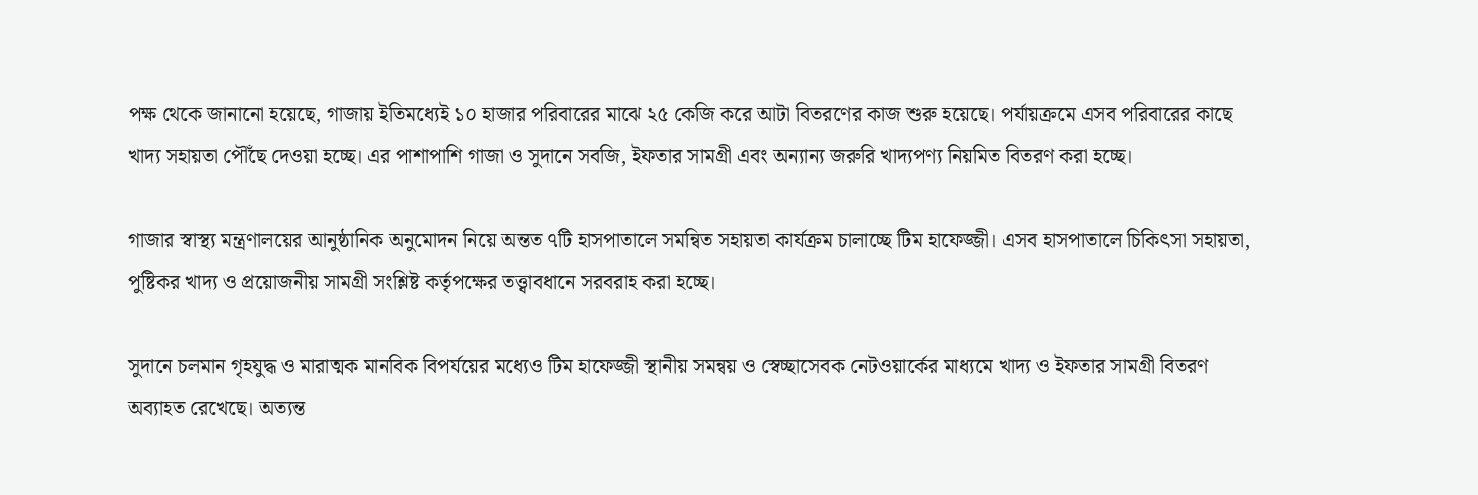পক্ষ থেকে জানানো হয়েছে, গাজায় ইতিমধ্যেই ১০ হাজার পরিবারের মাঝে ২৫ কেজি করে আটা বিতরণের কাজ শুরু হয়েছে। পর্যায়ক্রমে এসব পরিবারের কাছে খাদ্য সহায়তা পৌঁছে দেওয়া হচ্ছে। এর পাশাপাশি গাজা ও সুদানে সবজি, ইফতার সামগ্রী এবং অন্যান্য জরুরি খাদ্যপণ্য নিয়মিত বিতরণ করা হচ্ছে।

গাজার স্বাস্থ্য মন্ত্রণালয়ের আনুষ্ঠানিক অনুমোদন নিয়ে অন্তত ৭টি হাসপাতালে সমন্বিত সহায়তা কার্যক্রম চালাচ্ছে টিম হাফেজ্জী। এসব হাসপাতালে চিকিৎসা সহায়তা, পুষ্টিকর খাদ্য ও প্রয়োজনীয় সামগ্রী সংশ্লিষ্ট কর্তৃপক্ষের তত্ত্বাবধানে সরবরাহ করা হচ্ছে।

সুদানে চলমান গৃহযুদ্ধ ও মারাত্মক মানবিক বিপর্যয়ের মধ্যেও টিম হাফেজ্জী স্থানীয় সমন্বয় ও স্বেচ্ছাসেবক নেটওয়ার্কের মাধ্যমে খাদ্য ও ইফতার সামগ্রী বিতরণ অব্যাহত রেখেছে। অত্যন্ত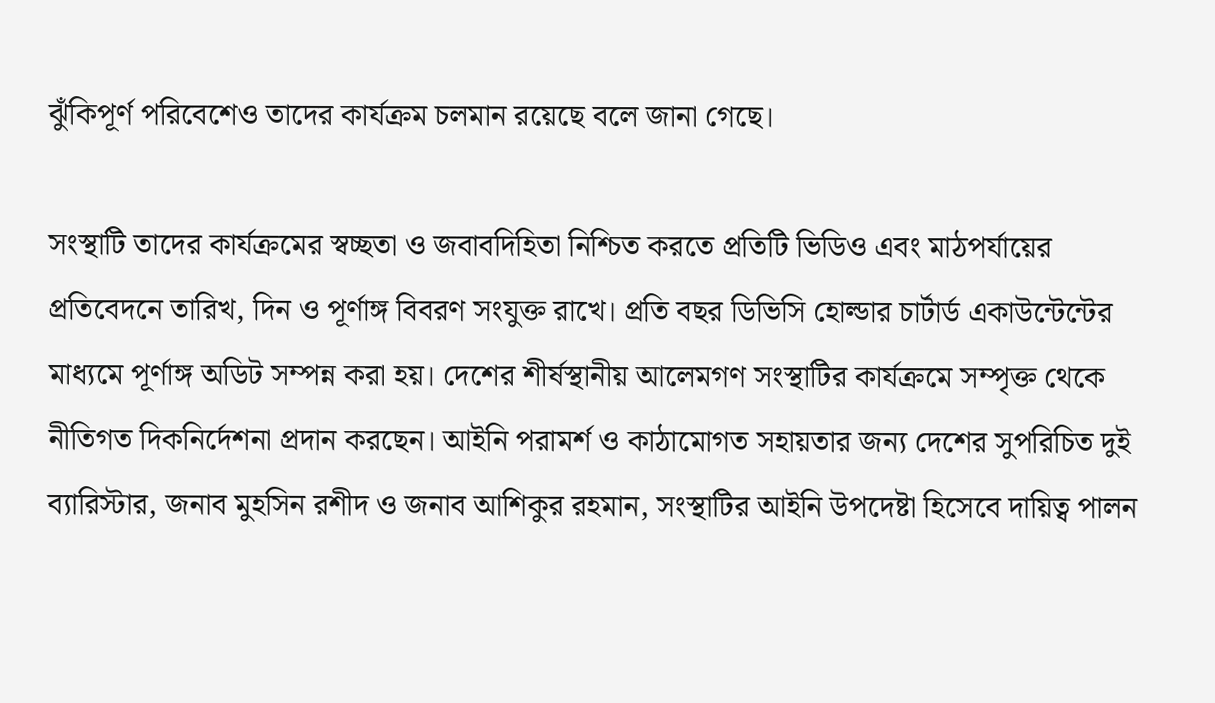ঝুঁকিপূর্ণ পরিবেশেও তাদের কার্যক্রম চলমান রয়েছে বলে জানা গেছে।

সংস্থাটি তাদের কার্যক্রমের স্বচ্ছতা ও জবাবদিহিতা নিশ্চিত করতে প্রতিটি ভিডিও এবং মাঠপর্যায়ের প্রতিবেদনে তারিখ, দিন ও পূর্ণাঙ্গ বিবরণ সংযুক্ত রাখে। প্রতি বছর ডিভিসি হোল্ডার চার্টার্ড একাউন্টেন্টের মাধ্যমে পূর্ণাঙ্গ অডিট সম্পন্ন করা হয়। দেশের শীর্ষস্থানীয় আলেমগণ সংস্থাটির কার্যক্রমে সম্পৃক্ত থেকে নীতিগত দিকনির্দেশনা প্রদান করছেন। আইনি পরামর্শ ও কাঠামোগত সহায়তার জন্য দেশের সুপরিচিত দুই ব্যারিস্টার, জনাব মুহসিন রশীদ ও জনাব আশিকুর রহমান, সংস্থাটির আইনি উপদেষ্টা হিসেবে দায়িত্ব পালন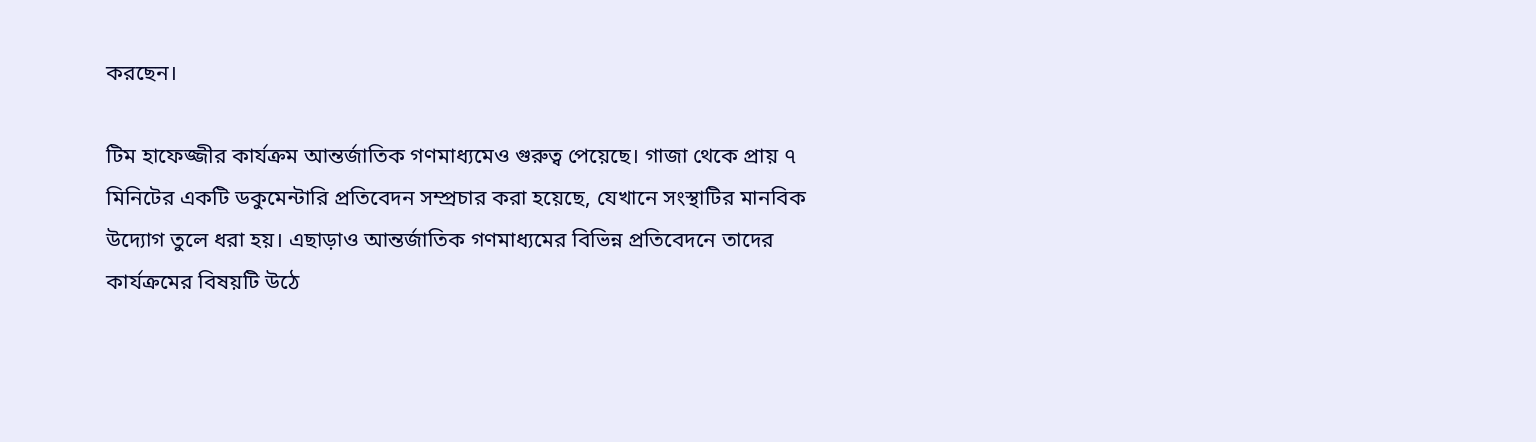করছেন।

টিম হাফেজ্জীর কার্যক্রম আন্তর্জাতিক গণমাধ্যমেও গুরুত্ব পেয়েছে। গাজা থেকে প্রায় ৭ মিনিটের একটি ডকুমেন্টারি প্রতিবেদন সম্প্রচার করা হয়েছে, যেখানে সংস্থাটির মানবিক উদ্যোগ তুলে ধরা হয়। এছাড়াও আন্তর্জাতিক গণমাধ্যমের বিভিন্ন প্রতিবেদনে তাদের কার্যক্রমের বিষয়টি উঠে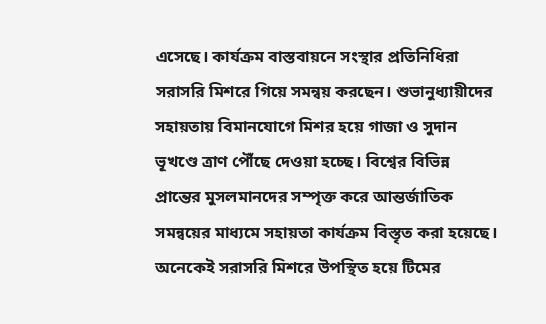এসেছে। কার্যক্রম বাস্তবায়নে সংস্থার প্রতিনিধিরা সরাসরি মিশরে গিয়ে সমন্বয় করছেন। শুভানুধ্যায়ীদের সহায়তায় বিমানযোগে মিশর হয়ে গাজা ও সুদান ভূখণ্ডে ত্রাণ পৌঁছে দেওয়া হচ্ছে। বিশ্বের বিভিন্ন প্রান্তের মুসলমানদের সম্পৃক্ত করে আন্তর্জাতিক সমন্বয়ের মাধ্যমে সহায়তা কার্যক্রম বিস্তৃত করা হয়েছে। অনেকেই সরাসরি মিশরে উপস্থিত হয়ে টিমের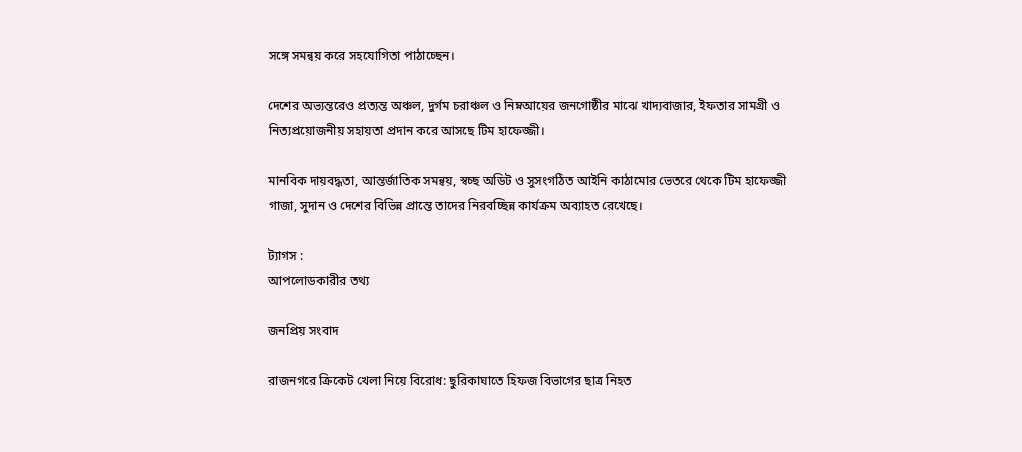সঙ্গে সমন্বয় করে সহযোগিতা পাঠাচ্ছেন।

দেশের অভ্যন্তরেও প্রত্যন্ত অঞ্চল, দুর্গম চরাঞ্চল ও নিম্নআয়ের জনগোষ্ঠীর মাঝে খাদ্যবাজার, ইফতার সামগ্রী ও নিত্যপ্রয়োজনীয় সহায়তা প্রদান করে আসছে টিম হাফেজ্জী।

মানবিক দায়বদ্ধতা, আন্তর্জাতিক সমন্বয়, স্বচ্ছ অডিট ও সুসংগঠিত আইনি কাঠামোর ভেতরে থেকে টিম হাফেজ্জী গাজা, সুদান ও দেশের বিভিন্ন প্রান্তে তাদের নিরবচ্ছিন্ন কার্যক্রম অব্যাহত রেখেছে।

ট্যাগস :
আপলোডকারীর তথ্য

জনপ্রিয় সংবাদ

রাজনগরে ক্রিকেট খেলা নিয়ে বিরোধ: ছুরিকাঘাতে হিফজ বিভাগের ছাত্র নিহত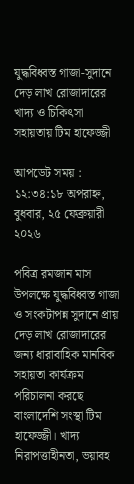যুদ্ধবিধ্বস্ত গাজা-সুদানে দেড় লাখ রোজাদারের খাদ্য ও চিকিৎসা সহায়তায় টিম হাফেজ্জী

আপডেট সময় : ১২:৩৪:১৮ অপরাহ্ন, বুধবার, ২৫ ফেব্রুয়ারী ২০২৬

পবিত্র রমজান মাস উপলক্ষে যুদ্ধবিধ্বস্ত গাজা ও সংকটাপন্ন সুদানে প্রায় দেড় লাখ রোজাদারের জন্য ধারাবাহিক মানবিক সহায়তা কার্যক্রম পরিচালনা করছে বাংলাদেশি সংস্থা টিম হাফেজ্জী। খাদ্য নিরাপত্তাহীনতা, ভয়াবহ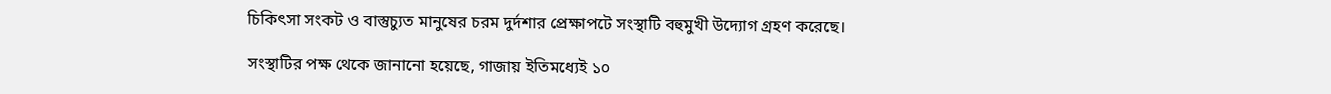চিকিৎসা সংকট ও বাস্তুচ্যুত মানুষের চরম দুর্দশার প্রেক্ষাপটে সংস্থাটি বহুমুখী উদ্যোগ গ্রহণ করেছে।

সংস্থাটির পক্ষ থেকে জানানো হয়েছে, গাজায় ইতিমধ্যেই ১০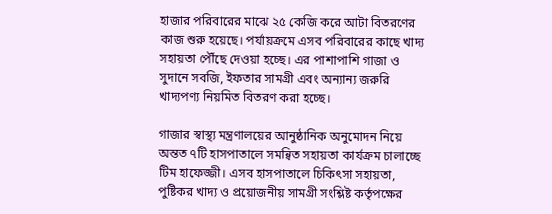হাজার পরিবারের মাঝে ২৫ কেজি করে আটা বিতরণের কাজ শুরু হয়েছে। পর্যায়ক্রমে এসব পরিবারের কাছে খাদ্য সহায়তা পৌঁছে দেওয়া হচ্ছে। এর পাশাপাশি গাজা ও সুদানে সবজি, ইফতার সামগ্রী এবং অন্যান্য জরুরি খাদ্যপণ্য নিয়মিত বিতরণ করা হচ্ছে।

গাজার স্বাস্থ্য মন্ত্রণালয়ের আনুষ্ঠানিক অনুমোদন নিয়ে অন্তত ৭টি হাসপাতালে সমন্বিত সহায়তা কার্যক্রম চালাচ্ছে টিম হাফেজ্জী। এসব হাসপাতালে চিকিৎসা সহায়তা, পুষ্টিকর খাদ্য ও প্রয়োজনীয় সামগ্রী সংশ্লিষ্ট কর্তৃপক্ষের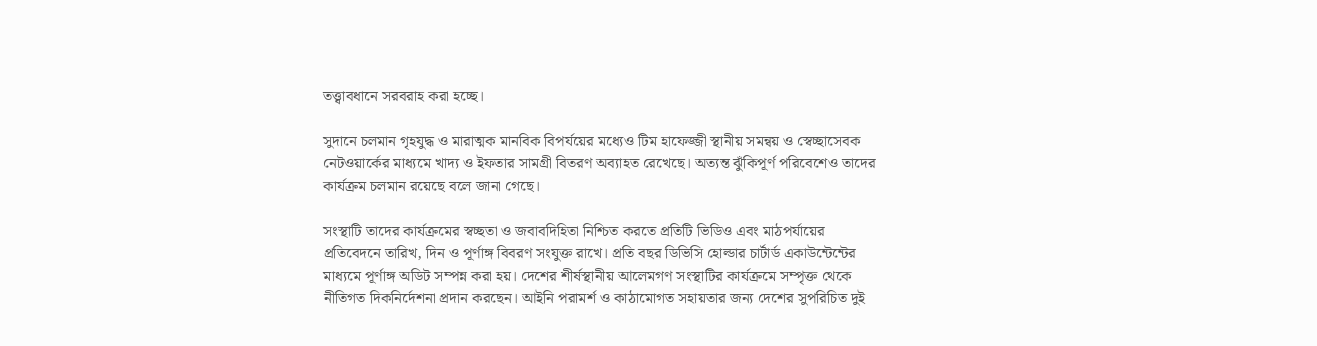তত্ত্বাবধানে সরবরাহ করা হচ্ছে।

সুদানে চলমান গৃহযুদ্ধ ও মারাত্মক মানবিক বিপর্যয়ের মধ্যেও টিম হাফেজ্জী স্থানীয় সমন্বয় ও স্বেচ্ছাসেবক নেটওয়ার্কের মাধ্যমে খাদ্য ও ইফতার সামগ্রী বিতরণ অব্যাহত রেখেছে। অত্যন্ত ঝুঁকিপূর্ণ পরিবেশেও তাদের কার্যক্রম চলমান রয়েছে বলে জানা গেছে।

সংস্থাটি তাদের কার্যক্রমের স্বচ্ছতা ও জবাবদিহিতা নিশ্চিত করতে প্রতিটি ভিডিও এবং মাঠপর্যায়ের প্রতিবেদনে তারিখ, দিন ও পূর্ণাঙ্গ বিবরণ সংযুক্ত রাখে। প্রতি বছর ডিভিসি হোল্ডার চার্টার্ড একাউন্টেন্টের মাধ্যমে পূর্ণাঙ্গ অডিট সম্পন্ন করা হয়। দেশের শীর্ষস্থানীয় আলেমগণ সংস্থাটির কার্যক্রমে সম্পৃক্ত থেকে নীতিগত দিকনির্দেশনা প্রদান করছেন। আইনি পরামর্শ ও কাঠামোগত সহায়তার জন্য দেশের সুপরিচিত দুই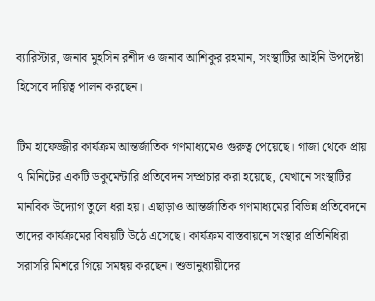ব্যারিস্টার, জনাব মুহসিন রশীদ ও জনাব আশিকুর রহমান, সংস্থাটির আইনি উপদেষ্টা হিসেবে দায়িত্ব পালন করছেন।

টিম হাফেজ্জীর কার্যক্রম আন্তর্জাতিক গণমাধ্যমেও গুরুত্ব পেয়েছে। গাজা থেকে প্রায় ৭ মিনিটের একটি ডকুমেন্টারি প্রতিবেদন সম্প্রচার করা হয়েছে, যেখানে সংস্থাটির মানবিক উদ্যোগ তুলে ধরা হয়। এছাড়াও আন্তর্জাতিক গণমাধ্যমের বিভিন্ন প্রতিবেদনে তাদের কার্যক্রমের বিষয়টি উঠে এসেছে। কার্যক্রম বাস্তবায়নে সংস্থার প্রতিনিধিরা সরাসরি মিশরে গিয়ে সমন্বয় করছেন। শুভানুধ্যায়ীদের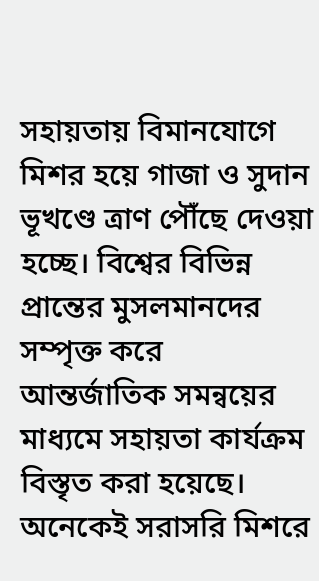সহায়তায় বিমানযোগে মিশর হয়ে গাজা ও সুদান ভূখণ্ডে ত্রাণ পৌঁছে দেওয়া হচ্ছে। বিশ্বের বিভিন্ন প্রান্তের মুসলমানদের সম্পৃক্ত করে আন্তর্জাতিক সমন্বয়ের মাধ্যমে সহায়তা কার্যক্রম বিস্তৃত করা হয়েছে। অনেকেই সরাসরি মিশরে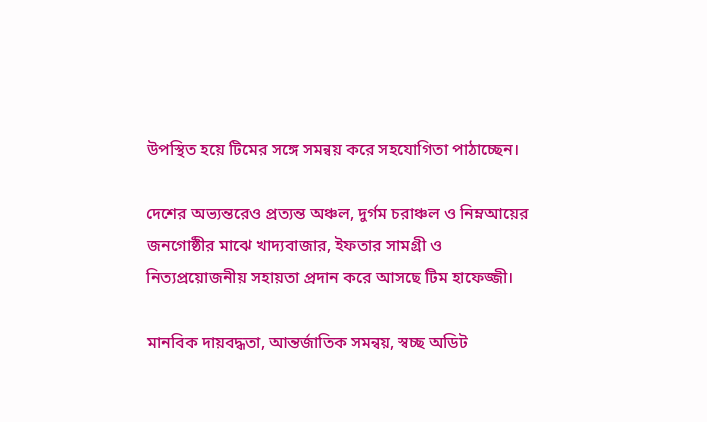উপস্থিত হয়ে টিমের সঙ্গে সমন্বয় করে সহযোগিতা পাঠাচ্ছেন।

দেশের অভ্যন্তরেও প্রত্যন্ত অঞ্চল, দুর্গম চরাঞ্চল ও নিম্নআয়ের জনগোষ্ঠীর মাঝে খাদ্যবাজার, ইফতার সামগ্রী ও নিত্যপ্রয়োজনীয় সহায়তা প্রদান করে আসছে টিম হাফেজ্জী।

মানবিক দায়বদ্ধতা, আন্তর্জাতিক সমন্বয়, স্বচ্ছ অডিট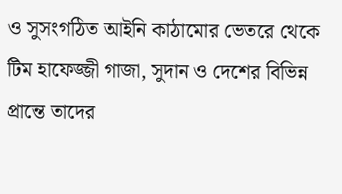ও সুসংগঠিত আইনি কাঠামোর ভেতরে থেকে টিম হাফেজ্জী গাজা, সুদান ও দেশের বিভিন্ন প্রান্তে তাদের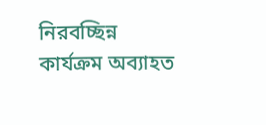নিরবচ্ছিন্ন কার্যক্রম অব্যাহত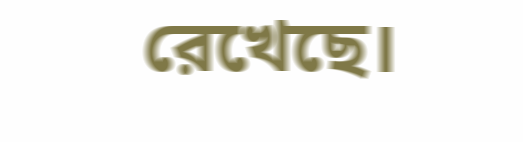রেখেছে।